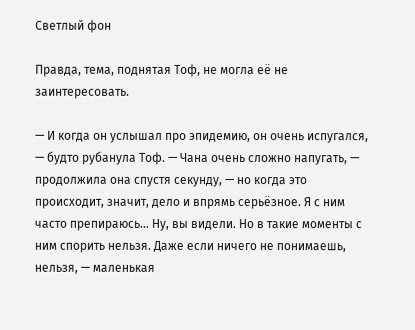Светлый фон

Правда, тема, поднятая Тоф, не могла её не заинтересовать.

— И когда он услышал про эпидемию, он очень испугался, — будто рубанула Тоф. — Чана очень сложно напугать, — продолжила она спустя секунду, — но когда это происходит, значит, дело и впрямь серьёзное. Я с ним часто препираюсь… Ну, вы видели. Но в такие моменты с ним спорить нельзя. Даже если ничего не понимаешь, нельзя, — маленькая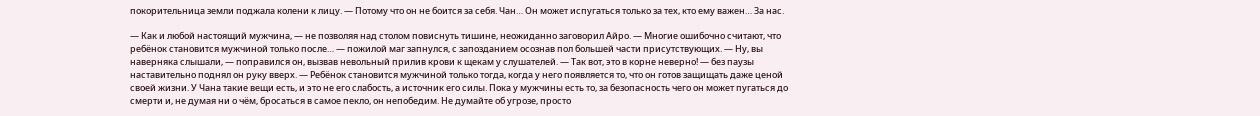покорительница земли поджала колени к лицу. — Потому что он не боится за себя. Чан… Он может испугаться только за тех, кто ему важен… За нас.

— Как и любой настоящий мужчина, — не позволяя над столом повиснуть тишине, неожиданно заговорил Айро. — Многие ошибочно считают, что ребёнок становится мужчиной только после… — пожилой маг запнулся, с запозданием осознав пол большей части присутствующих. — Ну, вы наверняка слышали, — поправился он, вызвав невольный прилив крови к щекам у слушателей. — Так вот, это в корне неверно! — без паузы наставительно поднял он руку вверх. — Ребёнок становится мужчиной только тогда, когда у него появляется то, что он готов защищать даже ценой своей жизни. У Чана такие вещи есть, и это не его слабость, а источник его силы. Пока у мужчины есть то, за безопасность чего он может пугаться до смерти и, не думая ни о чём, бросаться в самое пекло, он непобедим. Не думайте об угрозе, просто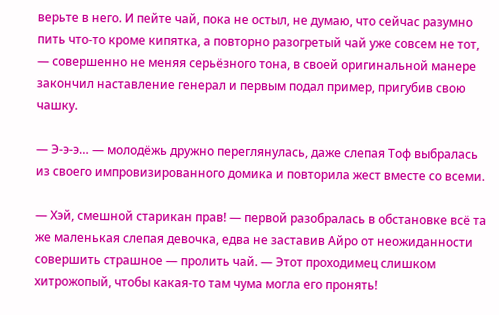верьте в него. И пейте чай, пока не остыл, не думаю, что сейчас разумно пить что-то кроме кипятка, а повторно разогретый чай уже совсем не тот, — совершенно не меняя серьёзного тона, в своей оригинальной манере закончил наставление генерал и первым подал пример, пригубив свою чашку.

— Э-э-э… — молодёжь дружно переглянулась, даже слепая Тоф выбралась из своего импровизированного домика и повторила жест вместе со всеми.

— Хэй, смешной старикан прав! — первой разобралась в обстановке всё та же маленькая слепая девочка, едва не заставив Айро от неожиданности совершить страшное — пролить чай. — Этот проходимец слишком хитрожопый, чтобы какая-то там чума могла его пронять!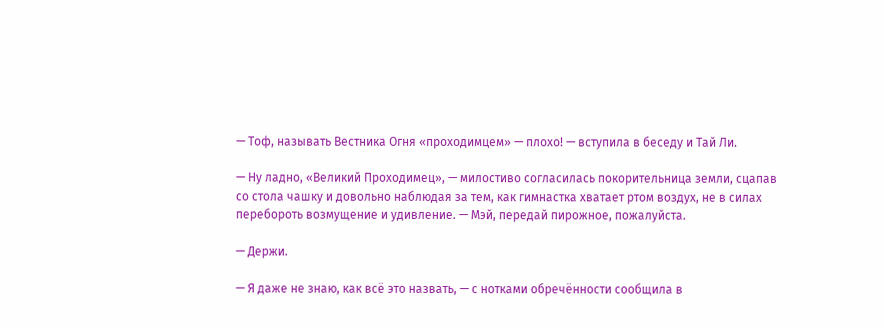— Тоф, называть Вестника Огня «проходимцем» — плохо! — вступила в беседу и Тай Ли.

— Ну ладно, «Великий Проходимец», — милостиво согласилась покорительница земли, сцапав со стола чашку и довольно наблюдая за тем, как гимнастка хватает ртом воздух, не в силах перебороть возмущение и удивление. — Мэй, передай пирожное, пожалуйста.

— Держи.

— Я даже не знаю, как всё это назвать, — с нотками обречённости сообщила в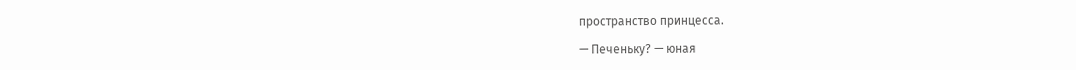пространство принцесса.

— Печеньку? — юная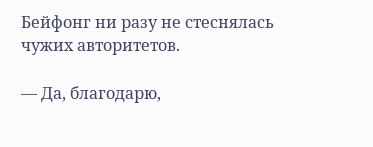Бейфонг ни разу не стеснялась чужих авторитетов.

— Да, благодарю,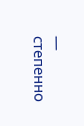— степенно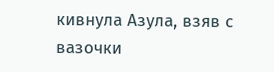кивнула Азула, взяв с вазочки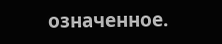означенное.